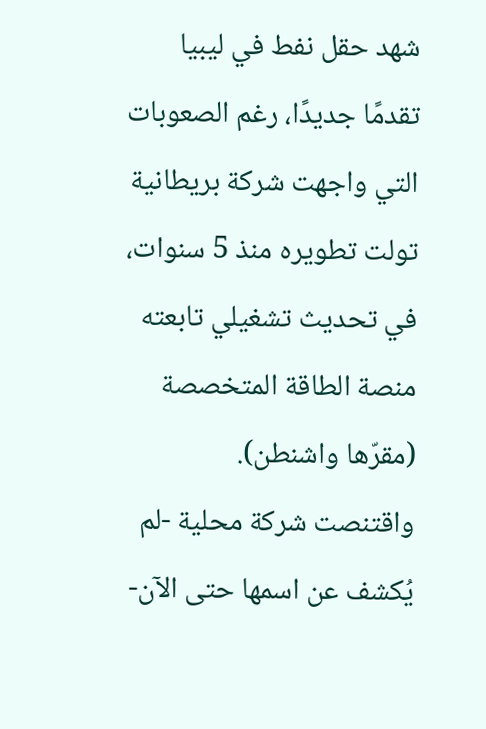شهد حقل نفط في ليبيا تقدمًا جديدًا، رغم الصعوبات التي واجهت شركة بريطانية تولت تطويره منذ 5 سنوات، في تحديث تشغيلي تابعته منصة الطاقة المتخصصة (مقرّها واشنطن).
واقتنصت شركة محلية -لم يُكشف عن اسمها حتى الآن-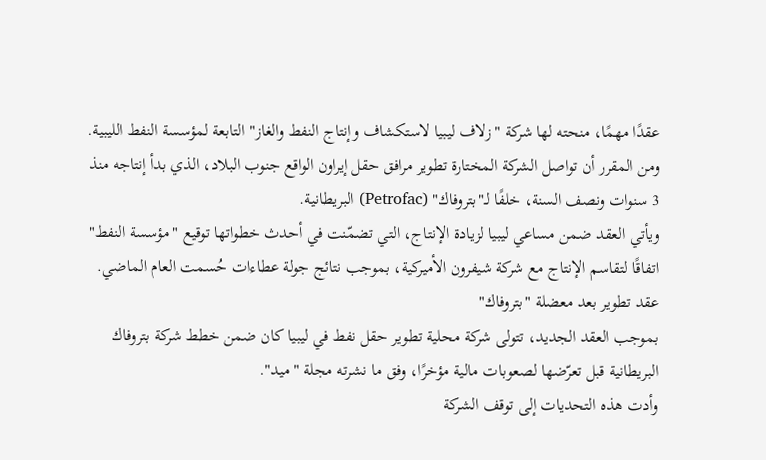عقدًا مهمًا، منحته لها شركة "زلاف ليبيا لاستكشاف وإنتاج النفط والغاز" التابعة لمؤسسة النفط الليبية.
ومن المقرر أن تواصل الشركة المختارة تطوير مرافق حقل إيراون الواقع جنوب البلاد، الذي بدأ إنتاجه منذ 3 سنوات ونصف السنة، خلفًا لـ"بتروفاك" (Petrofac) البريطانية.
ويأتي العقد ضمن مساعي ليبيا لزيادة الإنتاج، التي تضمّنت في أحدث خطواتها توقيع "مؤسسة النفط" اتفاقًا لتقاسم الإنتاج مع شركة شيفرون الأميركية، بموجب نتائج جولة عطاءات حُسمت العام الماضي.
عقد تطوير بعد معضلة "بتروفاك"
بموجب العقد الجديد، تتولى شركة محلية تطوير حقل نفط في ليبيا كان ضمن خطط شركة بتروفاك البريطانية قبل تعرّضها لصعوبات مالية مؤخرًا، وفق ما نشرته مجلة "ميد".
وأدت هذه التحديات إلى توقف الشركة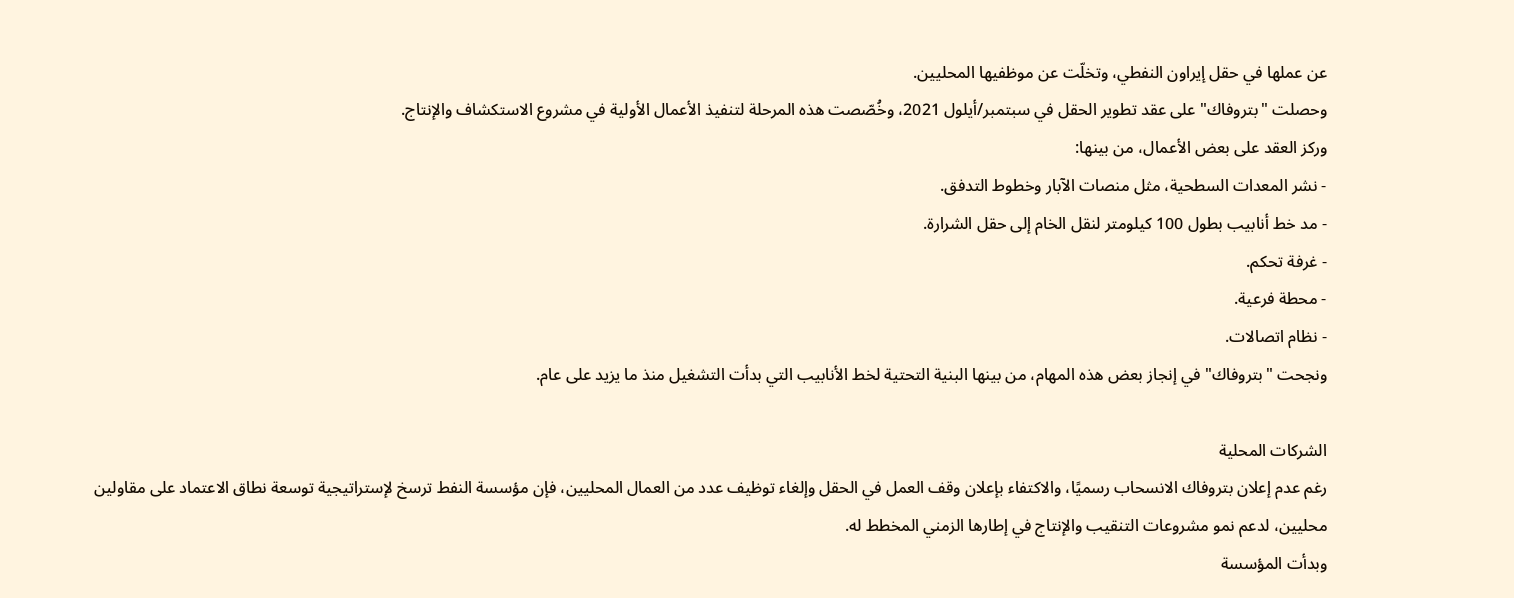عن عملها في حقل إيراون النفطي، وتخلّت عن موظفيها المحليين.
وحصلت "بتروفاك" على عقد تطوير الحقل في سبتمبر/أيلول 2021، وخُصّصت هذه المرحلة لتنفيذ الأعمال الأولية في مشروع الاستكشاف والإنتاج.
وركز العقد على بعض الأعمال، من بينها:
- نشر المعدات السطحية، مثل منصات الآبار وخطوط التدفق.
- مد خط أنابيب بطول 100 كيلومتر لنقل الخام إلى حقل الشرارة.
- غرفة تحكم.
- محطة فرعية.
- نظام اتصالات.
ونجحت "بتروفاك" في إنجاز بعض هذه المهام، من بينها البنية التحتية لخط الأنابيب التي بدأت التشغيل منذ ما يزيد على عام.

الشركات المحلية
رغم عدم إعلان بتروفاك الانسحاب رسميًا، والاكتفاء بإعلان وقف العمل في الحقل وإلغاء توظيف عدد من العمال المحليين، فإن مؤسسة النفط ترسخ لإستراتيجية توسعة نطاق الاعتماد على مقاولين محليين، لدعم نمو مشروعات التنقيب والإنتاج في إطارها الزمني المخطط له.
وبدأت المؤسسة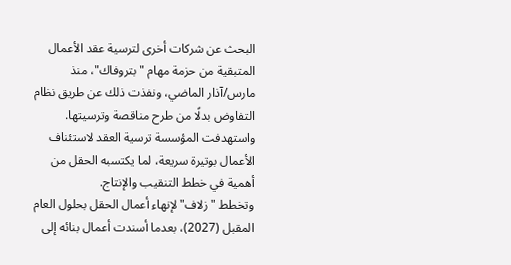البحث عن شركات أخرى لترسية عقد الأعمال المتبقية من حزمة مهام "بتروفاك"، منذ مارس/آذار الماضي، ونفذت ذلك عن طريق نظام التفاوض بدلًا من طرح مناقصة وترسيتها.
واستهدفت المؤسسة ترسية العقد لاستئناف الأعمال بوتيرة سريعة، لما يكتسبه الحقل من أهمية في خطط التنقيب والإنتاج.
وتخطط "زلاف" لإنهاء أعمال الحقل بحلول العام المقبل (2027)، بعدما أسندت أعمال بنائه إلى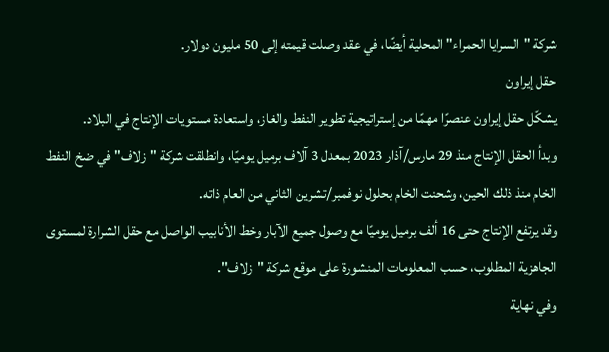شركة "السرايا الحمراء" المحلية أيضًا، في عقد وصلت قيمته إلى 50 مليون دولار.
حقل إيراون
يشكّل حقل إيراون عنصرًا مهمًا من إستراتيجية تطوير النفط والغاز، واستعادة مستويات الإنتاج في البلاد.
وبدأ الحقل الإنتاج منذ 29 مارس/آذار 2023 بمعدل 3 آلاف برميل يوميًا، وانطلقت شركة "زلاف" في ضخ النفط الخام منذ ذلك الحين، وشحنت الخام بحلول نوفمبر/تشرين الثاني من العام ذاته.
وقد يرتفع الإنتاج حتى 16 ألف برميل يوميًا مع وصول جميع الآبار وخط الأنابيب الواصل مع حقل الشرارة لمستوى الجاهزية المطلوب، حسب المعلومات المنشورة على موقع شركة "زلاف".
وفي نهاية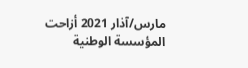مارس/آذار 2021 أزاحت المؤسسة الوطنية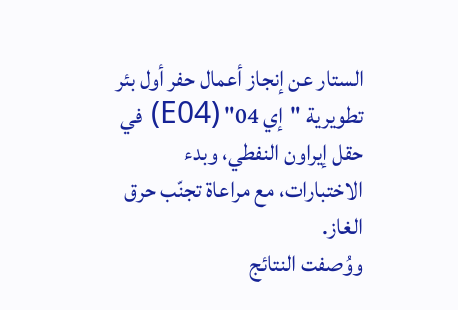الستار عن إنجاز أعمال حفر أول بئر تطويرية "إي 04" (E04) في حقل إيراون النفطي، وبدء الاختبارات، مع مراعاة تجنّب حرق الغاز.
ووُصفت النتائج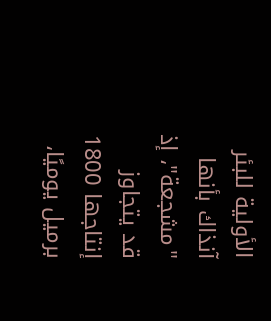الأولية للبئر آنذاك بأنها "مشجعة"، إذ قد يتجاوز إنتاجها 1800 برميل يوميًا،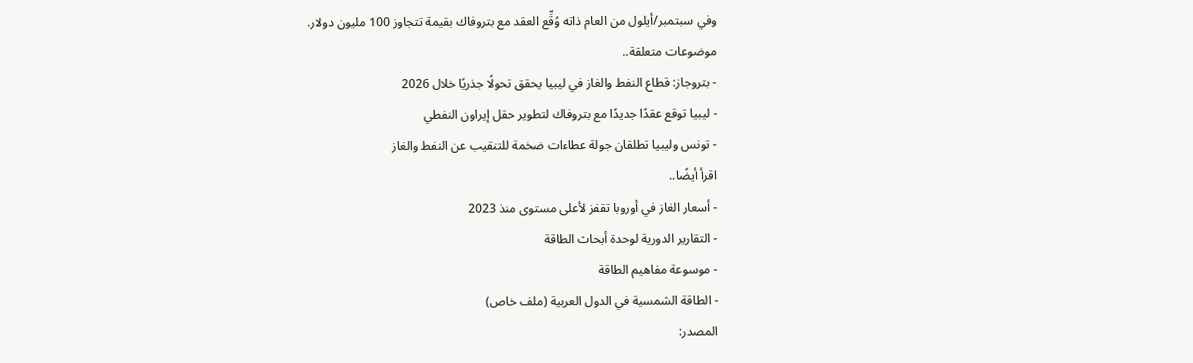وفي سبتمبر/أيلول من العام ذاته وُقِّع العقد مع بتروفاك بقيمة تتجاوز 100 مليون دولار.
موضوعات متعلقة..
- بتروجاز: قطاع النفط والغاز في ليبيا يحقق تحولًا جذريًا خلال 2026
- ليبيا توقع عقدًا جديدًا مع بتروفاك لتطوير حقل إيراون النفطي
- تونس وليبيا تطلقان جولة عطاءات ضخمة للتنقيب عن النفط والغاز
اقرأ أيضًا..
- أسعار الغاز في أوروبا تقفز لأعلى مستوى منذ 2023
- التقارير الدورية لوحدة أبحاث الطاقة
- موسوعة مفاهيم الطاقة
- الطاقة الشمسية في الدول العربية (ملف خاص)
المصدر: